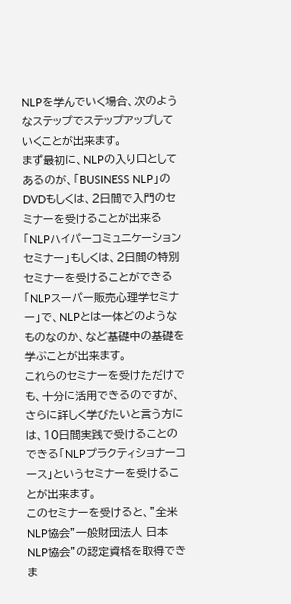NLPを学んでいく場合、次のようなステップでステップアップしていくことが出来ます。
まず最初に、NLPの入り口としてあるのが、「BUSINESS NLP」のDVDもしくは、2日間で入門のセミナーを受けることが出来る「NLPハイパーコミュニケーションセミナー」もしくは、2日間の特別セミナーを受けることができる「NLPスーパー販売心理学セミナー」で、NLPとは一体どのようなものなのか、など基礎中の基礎を学ぶことが出来ます。
これらのセミナーを受けただけでも、十分に活用できるのですが、さらに詳しく学びたいと言う方には、10日間実践で受けることのできる「NLPプラクティショナーコース」というセミナーを受けることが出来ます。
このセミナーを受けると、”全米NLP協会”一般財団法人 日本NLP協会”の認定資格を取得できま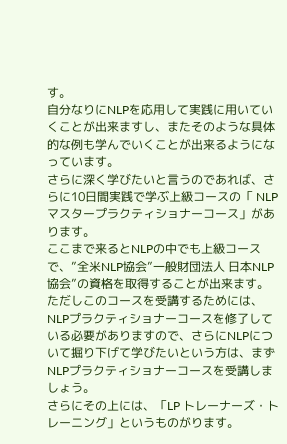す。
自分なりにNLPを応用して実践に用いていくことが出来ますし、またそのような具体的な例も学んでいくことが出来るようになっています。
さらに深く学びたいと言うのであれば、さらに10日間実践で学ぶ上級コースの「 NLP マスタープラクティショナーコース」があります。
ここまで来るとNLPの中でも上級コースで、”全米NLP協会”一般財団法人 日本NLP協会”の資格を取得することが出来ます。
ただしこのコースを受講するためには、NLPプラクティショナーコースを修了している必要がありますので、さらにNLPについて掘り下げて学びたいという方は、まずNLPプラクティショナーコースを受講しましょう。
さらにその上には、「LP トレーナーズ・トレーニング」というものがります。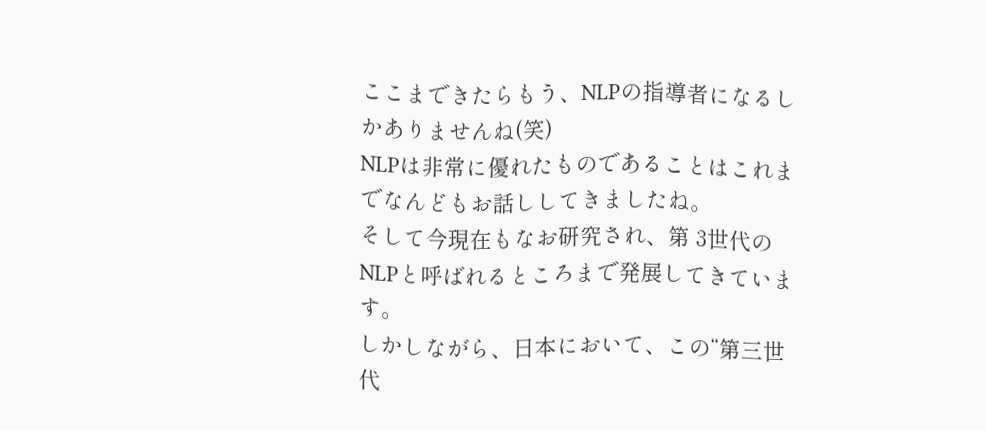ここまできたらもう、NLPの指導者になるしかありませんね(笑)
NLPは非常に優れたものであることはこれまでなんどもお話ししてきましたね。
そして今現在もなお研究され、第 3世代のNLPと呼ばれるところまで発展してきています。
しかしながら、日本において、この“第三世代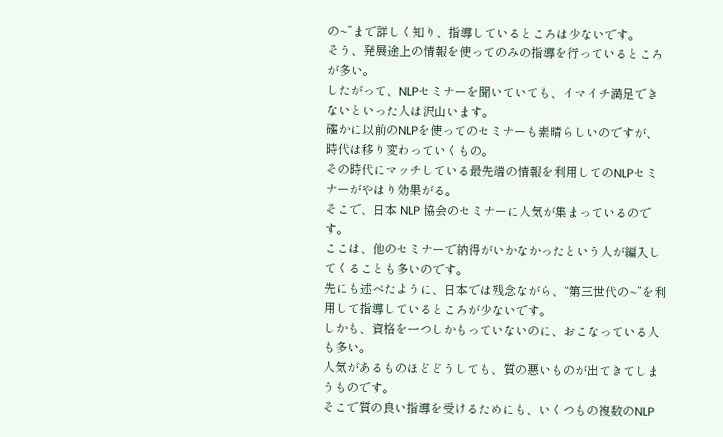の~”まで詳しく知り、指導しているところは少ないです。
そう、発展途上の情報を使ってのみの指導を行っているところが多い。
したがって、NLPセミナーを聞いていても、イマイチ満足できないといった人は沢山います。
確かに以前のNLPを使ってのセミナーも素晴らしいのですが、時代は移り変わっていくもの。
その時代にマッチしている最先端の情報を利用してのNLPセミナーがやはり効果がる。
そこで、日本 NLP 協会のセミナーに人気が集まっているのです。
ここは、他のセミナーで納得がいかなかったという人が編入してくることも多いのです。
先にも述べたように、日本では残念ながら、“第三世代の~”を利用して指導しているところが少ないです。
しかも、資格を一つしかもっていないのに、おこなっている人も多い。
人気があるものほどどうしても、質の悪いものが出てきてしまうものです。
そこで質の良い指導を受けるためにも、いくつもの複数のNLP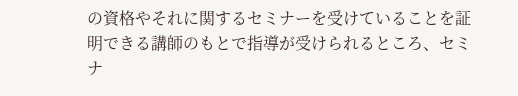の資格やそれに関するセミナーを受けていることを証明できる講師のもとで指導が受けられるところ、セミナ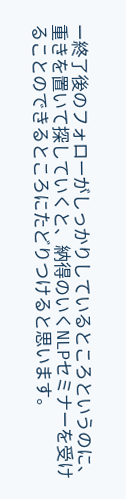ー終了後のフォローがしっかりしているところというのに、重きを置いて探していくと、納得のいくNLPセミナーを受けることのできるところにたどりつけると思います。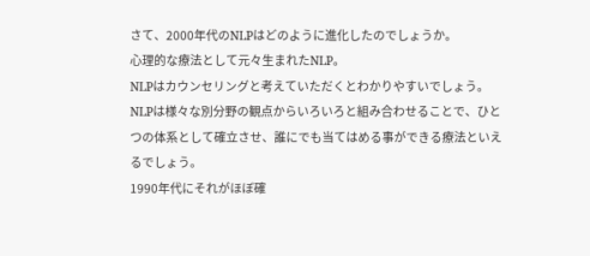さて、2000年代のNLPはどのように進化したのでしょうか。
心理的な療法として元々生まれたNLP。
NLPはカウンセリングと考えていただくとわかりやすいでしょう。
NLPは様々な別分野の観点からいろいろと組み合わせることで、ひとつの体系として確立させ、誰にでも当てはめる事ができる療法といえるでしょう。
1990年代にそれがほぼ確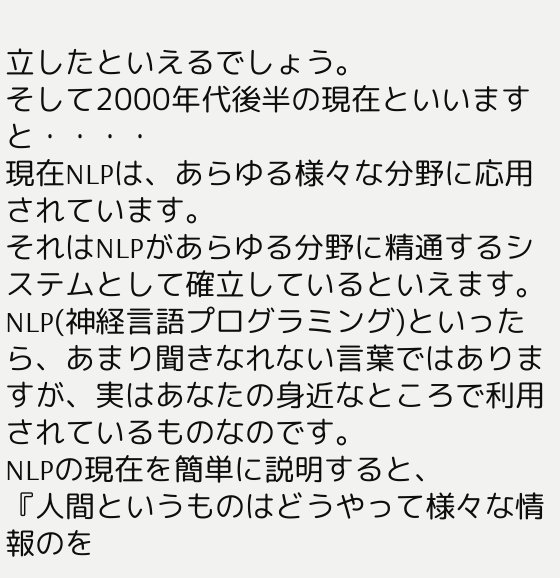立したといえるでしょう。
そして2000年代後半の現在といいますと・・・・
現在NLPは、あらゆる様々な分野に応用されています。
それはNLPがあらゆる分野に精通するシステムとして確立しているといえます。
NLP(神経言語プログラミング)といったら、あまり聞きなれない言葉ではありますが、実はあなたの身近なところで利用されているものなのです。
NLPの現在を簡単に説明すると、
『人間というものはどうやって様々な情報のを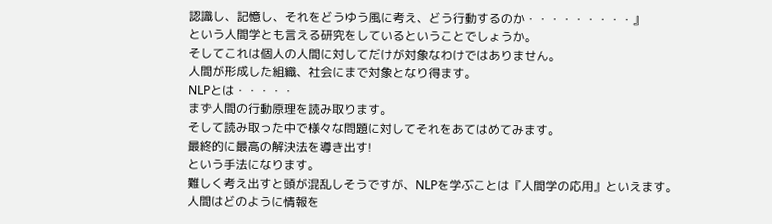認識し、記憶し、それをどうゆう風に考え、どう行動するのか・・・・・・・・・』
という人間学とも言える研究をしているということでしょうか。
そしてこれは個人の人間に対してだけが対象なわけではありません。
人間が形成した組織、社会にまで対象となり得ます。
NLPとは・・・・・
まず人間の行動原理を読み取ります。
そして読み取った中で様々な問題に対してそれをあてはめてみます。
最終的に最高の解決法を導き出す!
という手法になります。
難しく考え出すと頭が混乱しそうですが、NLPを学ぶことは『人間学の応用』といえます。
人間はどのように情報を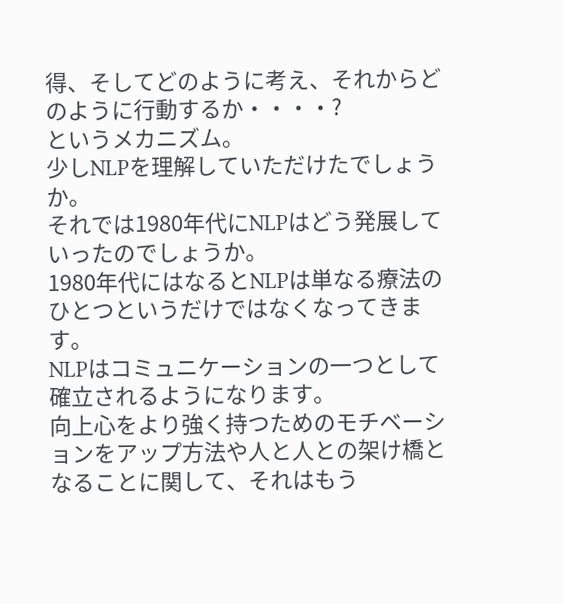得、そしてどのように考え、それからどのように行動するか・・・・?
というメカニズム。
少しNLPを理解していただけたでしょうか。
それでは1980年代にNLPはどう発展していったのでしょうか。
1980年代にはなるとNLPは単なる療法のひとつというだけではなくなってきます。
NLPはコミュニケーションの一つとして確立されるようになります。
向上心をより強く持つためのモチベーションをアップ方法や人と人との架け橋となることに関して、それはもう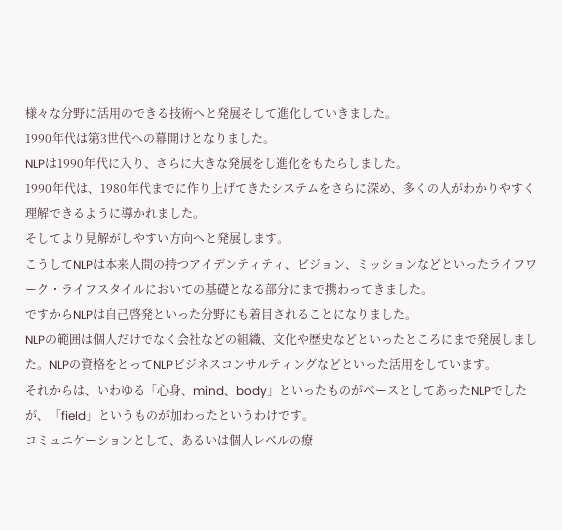様々な分野に活用のできる技術へと発展そして進化していきました。
1990年代は第3世代への幕開けとなりました。
NLPは1990年代に入り、さらに大きな発展をし進化をもたらしました。
1990年代は、1980年代までに作り上げてきたシステムをさらに深め、多くの人がわかりやすく理解できるように導かれました。
そしてより見解がしやすい方向へと発展します。
こうしてNLPは本来人間の持つアイデンティティ、ビジョン、ミッションなどといったライフワーク・ライフスタイルにおいての基礎となる部分にまで携わってきました。
ですからNLPは自己啓発といった分野にも着目されることになりました。
NLPの範囲は個人だけでなく会社などの組織、文化や歴史などといったところにまで発展しました。NLPの資格をとってNLPビジネスコンサルティングなどといった活用をしています。
それからは、いわゆる「心身、mind、body」といったものがベースとしてあったNLPでしたが、「field」というものが加わったというわけです。
コミュニケーションとして、あるいは個人レベルの療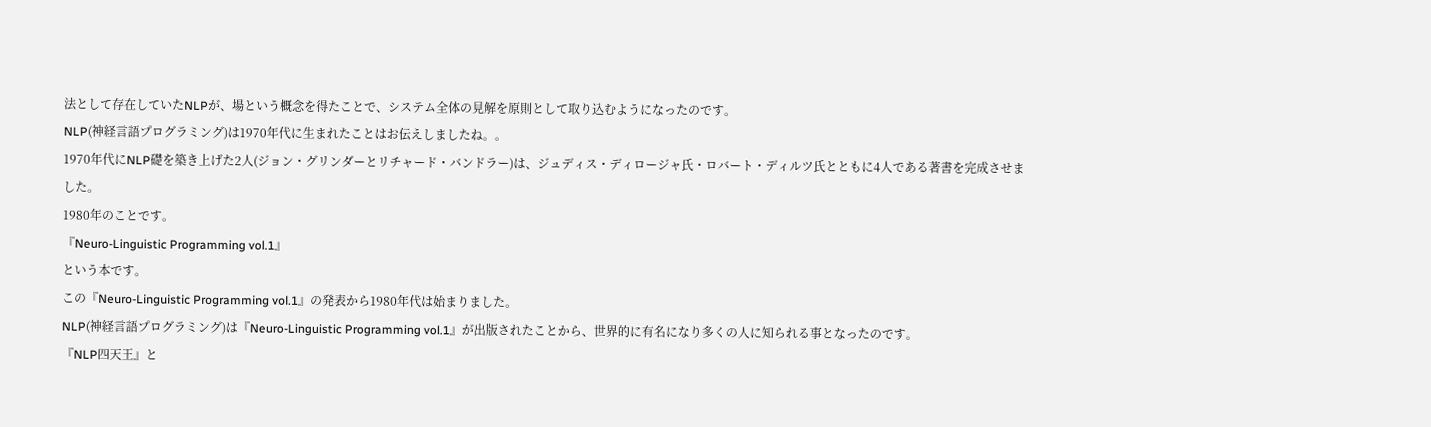法として存在していたNLPが、場という概念を得たことで、システム全体の見解を原則として取り込むようになったのです。
NLP(神経言語プログラミング)は1970年代に生まれたことはお伝えしましたね。。
1970年代にNLP礎を築き上げた2人(ジョン・グリンダーとリチャード・バンドラー)は、ジュディス・ディロージャ氏・ロバート・ディルツ氏とともに4人である著書を完成させました。
1980年のことです。
『Neuro-Linguistic Programming vol.1』
という本です。
この『Neuro-Linguistic Programming vol.1』の発表から1980年代は始まりました。
NLP(神経言語プログラミング)は『Neuro-Linguistic Programming vol.1』が出版されたことから、世界的に有名になり多くの人に知られる事となったのです。
『NLP四天王』と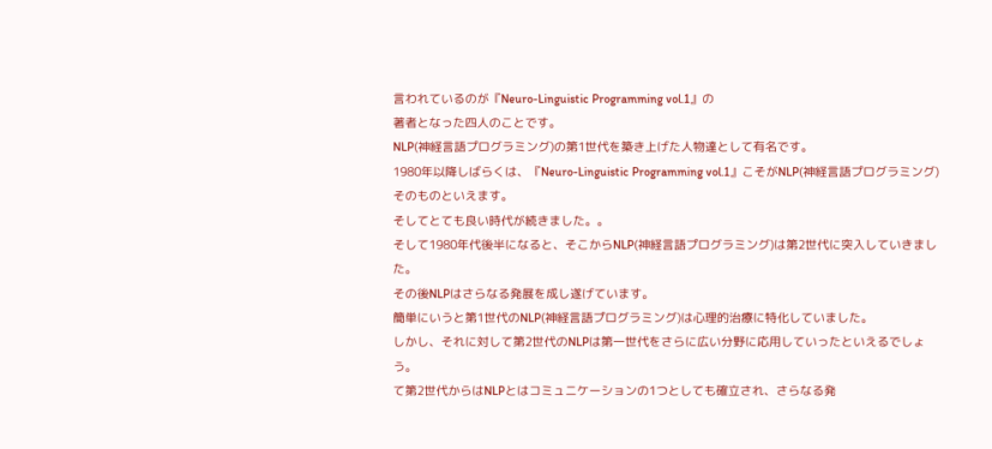言われているのが『Neuro-Linguistic Programming vol.1』の
著者となった四人のことです。
NLP(神経言語プログラミング)の第1世代を築き上げた人物達として有名です。
1980年以降しばらくは、『Neuro-Linguistic Programming vol.1』こそがNLP(神経言語プログラミング)そのものといえます。
そしてとても良い時代が続きました。。
そして1980年代後半になると、そこからNLP(神経言語プログラミング)は第2世代に突入していきました。
その後NLPはさらなる発展を成し遂げています。
簡単にいうと第1世代のNLP(神経言語プログラミング)は心理的治療に特化していました。
しかし、それに対して第2世代のNLPは第一世代をさらに広い分野に応用していったといえるでしょう。
て第2世代からはNLPとはコミュニケーションの1つとしても確立され、さらなる発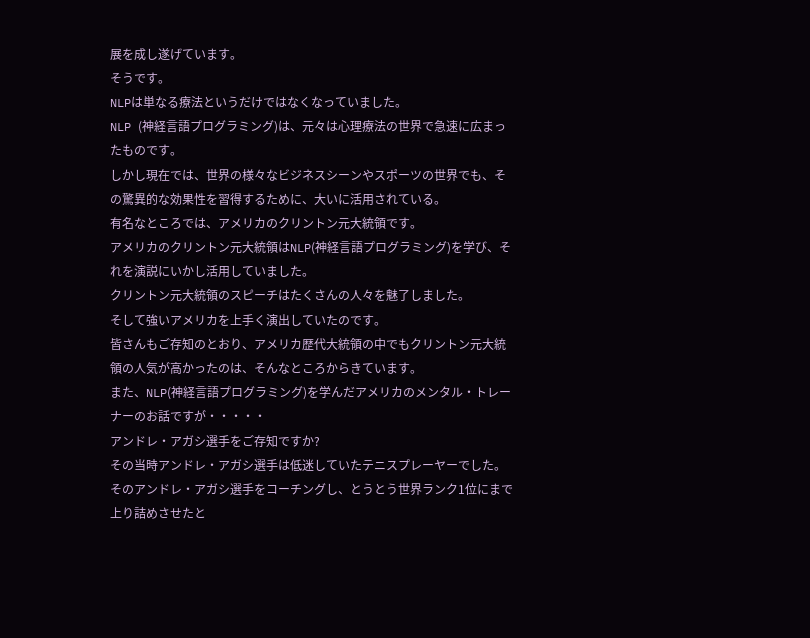展を成し遂げています。
そうです。
NLPは単なる療法というだけではなくなっていました。
NLP (神経言語プログラミング)は、元々は心理療法の世界で急速に広まったものです。
しかし現在では、世界の様々なビジネスシーンやスポーツの世界でも、その驚異的な効果性を習得するために、大いに活用されている。
有名なところでは、アメリカのクリントン元大統領です。
アメリカのクリントン元大統領はNLP(神経言語プログラミング)を学び、それを演説にいかし活用していました。
クリントン元大統領のスピーチはたくさんの人々を魅了しました。
そして強いアメリカを上手く演出していたのです。
皆さんもご存知のとおり、アメリカ歴代大統領の中でもクリントン元大統領の人気が高かったのは、そんなところからきています。
また、NLP(神経言語プログラミング)を学んだアメリカのメンタル・トレーナーのお話ですが・・・・・
アンドレ・アガシ選手をご存知ですか?
その当時アンドレ・アガシ選手は低迷していたテニスプレーヤーでした。
そのアンドレ・アガシ選手をコーチングし、とうとう世界ランク1位にまで上り詰めさせたと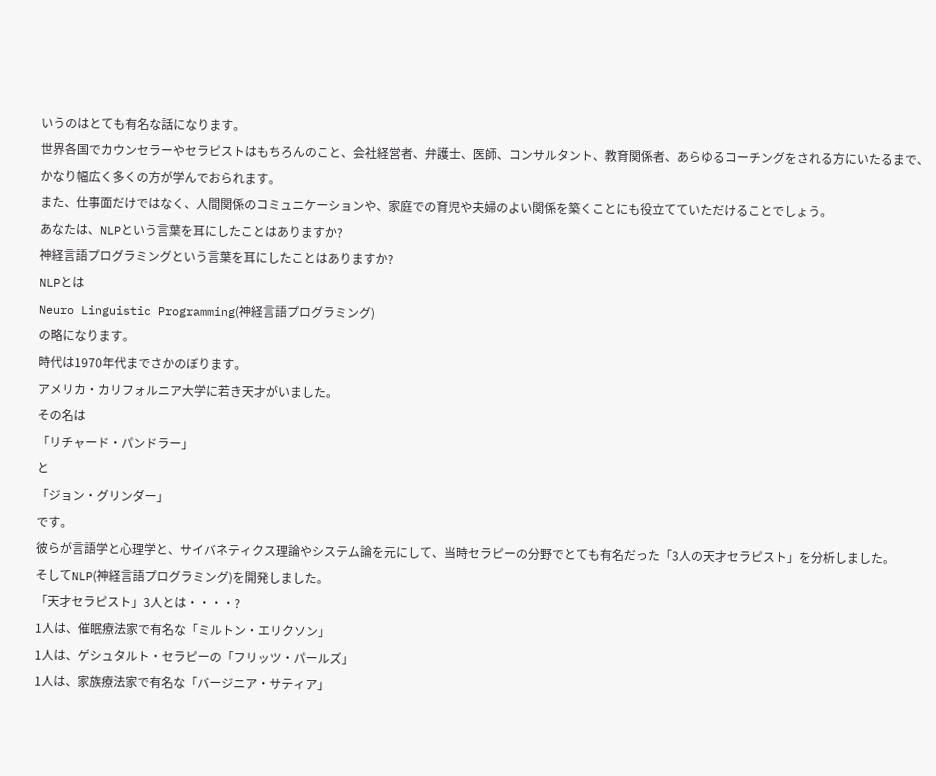いうのはとても有名な話になります。
世界各国でカウンセラーやセラピストはもちろんのこと、会社経営者、弁護士、医師、コンサルタント、教育関係者、あらゆるコーチングをされる方にいたるまで、かなり幅広く多くの方が学んでおられます。
また、仕事面だけではなく、人間関係のコミュニケーションや、家庭での育児や夫婦のよい関係を築くことにも役立てていただけることでしょう。
あなたは、NLPという言葉を耳にしたことはありますか?
神経言語プログラミングという言葉を耳にしたことはありますか?
NLPとは
Neuro Linguistic Programming(神経言語プログラミング)
の略になります。
時代は1970年代までさかのぼります。
アメリカ・カリフォルニア大学に若き天才がいました。
その名は
「リチャード・パンドラー」
と
「ジョン・グリンダー」
です。
彼らが言語学と心理学と、サイバネティクス理論やシステム論を元にして、当時セラピーの分野でとても有名だった「3人の天才セラピスト」を分析しました。
そしてNLP(神経言語プログラミング)を開発しました。
「天才セラピスト」3人とは・・・・?
1人は、催眠療法家で有名な「ミルトン・エリクソン」
1人は、ゲシュタルト・セラピーの「フリッツ・パールズ」
1人は、家族療法家で有名な「バージニア・サティア」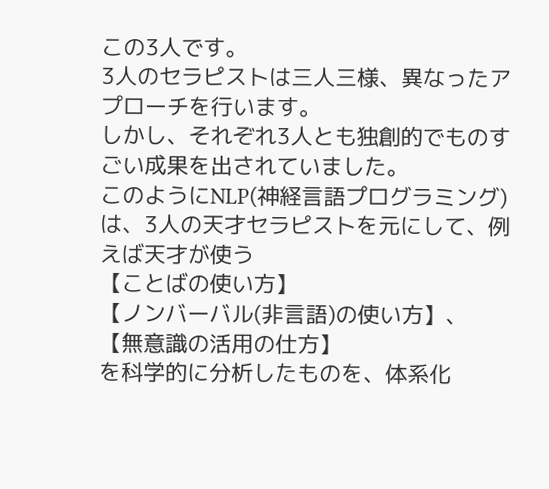この3人です。
3人のセラピストは三人三様、異なったアプローチを行います。
しかし、それぞれ3人とも独創的でものすごい成果を出されていました。
このようにNLP(神経言語プログラミング)は、3人の天才セラピストを元にして、例えば天才が使う
【ことばの使い方】
【ノンバーバル(非言語)の使い方】、
【無意識の活用の仕方】
を科学的に分析したものを、体系化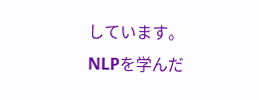しています。
NLPを学んだ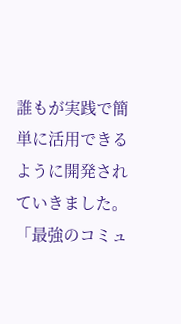誰もが実践で簡単に活用できるように開発されていきました。
「最強のコミュ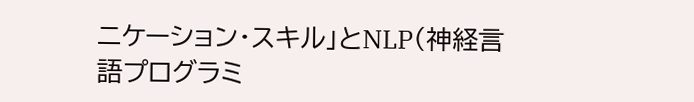ニケーション・スキル」とNLP(神経言語プログラミ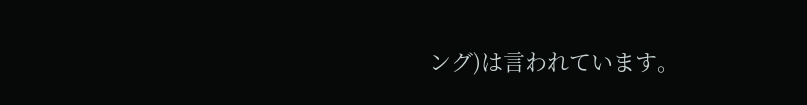ング)は言われています。